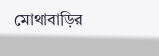মোথাবাড়ির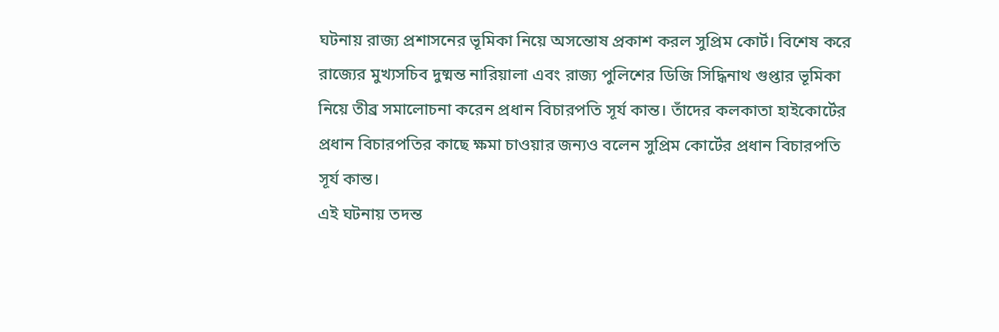ঘটনায় রাজ্য প্রশাসনের ভূমিকা নিয়ে অসন্তোষ প্রকাশ করল সুপ্রিম কোর্ট। বিশেষ করে রাজ্যের মুখ্যসচিব দুষ্মন্ত নারিয়ালা এবং রাজ্য পুলিশের ডিজি সিদ্ধিনাথ গুপ্তার ভূমিকা নিয়ে তীব্র সমালোচনা করেন প্রধান বিচারপতি সূর্য কান্ত। তাঁদের কলকাতা হাইকোর্টের প্রধান বিচারপতির কাছে ক্ষমা চাওয়ার জন্যও বলেন সুপ্রিম কোর্টের প্রধান বিচারপতি সূর্য কান্ত।
এই ঘটনায় তদন্ত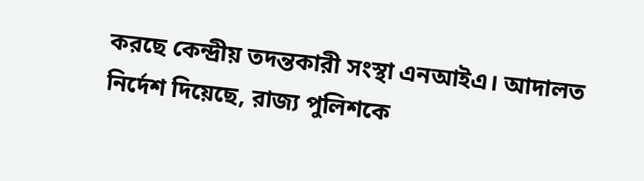করছে কেন্দ্রীয় তদন্তকারী সংস্থা এনআইএ। আদালত নির্দেশ দিয়েছে, রাজ্য পুলিশকে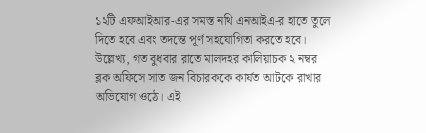১২টি এফআইআর-এর সমস্ত নথি এনআইএ-র হাতে তুলে দিতে হবে এবং তদন্তে পূর্ণ সহযোগিতা করতে হবে।
উল্লেখ্য, গত বুধবার রাতে মালদহর কালিয়াচক ২ নম্বর ব্লক অফিসে সাত জন বিচারককে কার্যত আটকে রাখার অভিযোগ ওঠে। এই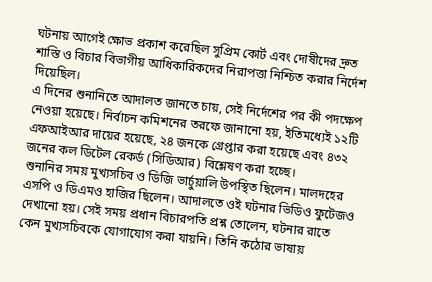ঘটনায় আগেই ক্ষোভ প্রকাশ করেছিল সুপ্রিম কোর্ট এবং দোষীদের দ্রুত শাস্তি ও বিচার বিভাগীয় আধিকারিকদের নিরাপত্তা নিশ্চিত করার নির্দেশ দিয়েছিল।
এ দিনের শুনানিতে আদালত জানতে চায়, সেই নির্দেশের পর কী পদক্ষেপ নেওয়া হয়েছে। নির্বাচন কমিশনের তরফে জানানো হয়, ইতিমধ্যেই ১২টি এফআইআর দায়ের হয়েছে, ২৪ জনকে গ্রেপ্তার করা হয়েছে এবং ৪৩২ জনের কল ডিটেল রেকর্ড (সিডিআর) বিশ্লেষণ করা হচ্ছে।
শুনানির সময় মুখ্যসচিব ও ডিজি ভার্চুয়ালি উপস্থিত ছিলেন। মালদহের এসপি ও ডিএমও হাজির ছিলেন। আদালতে ওই ঘটনার ভিডিও ফুটেজও দেখানো হয়। সেই সময় প্রধান বিচারপতি প্রশ্ন তোলেন, ঘটনার রাতে কেন মুখ্যসচিবকে যোগাযোগ করা যায়নি। তিনি কঠোর ভাষায়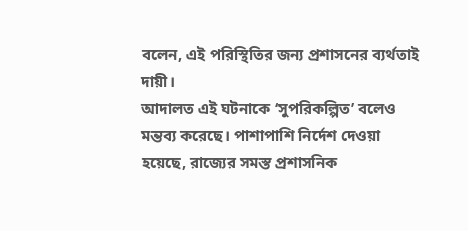বলেন, এই পরিস্থিতির জন্য প্রশাসনের ব্যর্থতাই দায়ী।
আদালত এই ঘটনাকে ‘সুপরিকল্পিত’ বলেও মন্তব্য করেছে। পাশাপাশি নির্দেশ দেওয়া হয়েছে, রাজ্যের সমস্ত প্রশাসনিক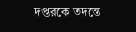দপ্তরকে তদন্তে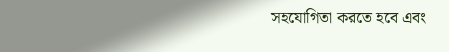সহযোগিতা করতে হবে এবং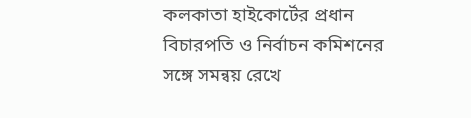কলকাতা হাইকোর্টের প্রধান বিচারপতি ও নির্বাচন কমিশনের সঙ্গে সমন্বয় রেখে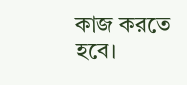কাজ করতে হবে।